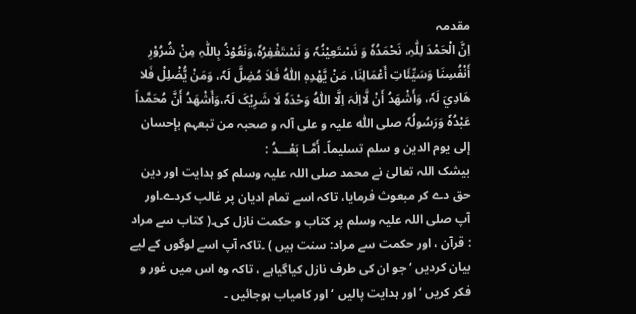مقدمہ
اِنَّ الْحَمْدَ لِلّٰہِ، نَحْمَدُہٗ وَ نَسْتَعِیْنُہٗ وَ نَسْتَغْفِرُہٗ،وَنَعُوْذُ بِاللّٰہِ مِنْ شُرُوْرِ أَنْفُسِنَا وَسَیِّئَاتِ أَعْمَالِنَا، مَنْ یَّھْدِہٖ اللّٰہُ فَلاَ مُضِلَّ لَہٗ، وَمَنْ یُّضْلِلْ فَلا ھَادِيَ لَہٗ، وَأَشْھَدُ أَنْ لَّااِلٰہَ اِلَّا اللّٰہُ وَحْدَہٗ لَا شَرِیْکَ لَہٗ،وَأَشْھَدُ أَنَّ مُحَمَّداً عَبْدُہٗ وَرَسُولُہٗ صلی اللّٰہ علیہ و علی آلہ و صحبہ من تبعہم بإحسان إلی یوم الدین و سلم تسلیماً۔ أَمَّـا بَعْـــدُ :
بیشک اللہ تعالیٰ نے محمد صلی اللہ علیہ وسلم کو ہدایت اور دین حق دے کر مبعوث فرمایا، تاکہ اسے تمام ادیان پر غالب کردے۔اور آپ صلی اللہ علیہ وسلم پر کتاب و حکمت نازل کی۔( کتاب سے مراد : قرآن ، اور حکمت سے مراد: سنت ہیں ) ۔تاکہ آپ اسے لوگوں کے لیے بیان کردیں ‘ جو ان کی طرف نازل کیاگیاہے ، تاکہ وہ اس میں غور و فکر کریں ‘ اور ہدایت پالیں ‘اور کامیاب ہوجائیں ۔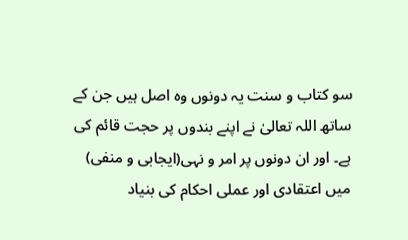سو کتاب و سنت یہ دونوں وہ اصل ہیں جن کے ساتھ اللہ تعالیٰ نے اپنے بندوں پر حجت قائم کی ہے۔ اور ان دونوں پر امر و نہی(ایجابی و منفی) میں اعتقادی اور عملی احکام کی بنیاد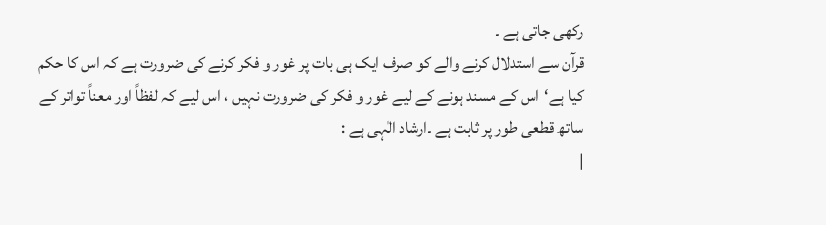رکھی جاتی ہے ۔
قرآن سے استدلال کرنے والے کو صرف ایک ہی بات پر غور و فکر کرنے کی ضرورت ہے کہ اس کا حکم کیا ہے‘اس کے مسند ہونے کے لیے غور و فکر کی ضرورت نہیں ، اس لیے کہ لفظاً اور معناً تواتر کے ساتھ قطعی طور پر ثابت ہے ۔ارشاد الٰہی ہے :
|